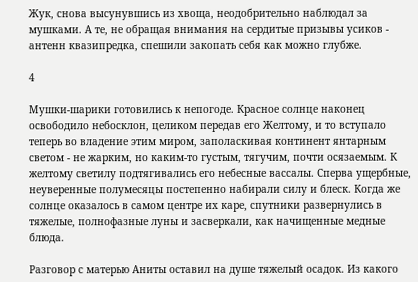Жук, снова высунувшись из хвоща, неодобрительно наблюдал за мушками. А те, не обращая внимания на сердитые призывы усиков - антенн квазипредка, спешили закопать себя как можно глубже.

4

Мушки-шарики готовились к непогоде. Красное солнце наконец освободило небосклон, целиком передав его Желтому, и то вступало теперь во владение этим миром, заполаскивая континент янтарным светом - не жарким, но каким-то густым, тягучим, почти осязаемым. К желтому светилу подтягивались его небесные вассалы. Сперва ущербные, неуверенные полумесяцы постепенно набирали силу и блеск. Когда же солнце оказалось в самом центре их каре, спутники развернулись в тяжелые, полнофазные луны и засверкали, как начищенные медные блюда.

Разговор с матерью Аниты оставил на душе тяжелый осадок. Из какого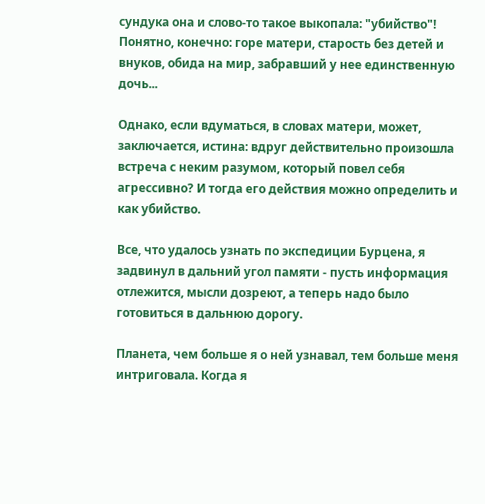сундука она и слово-то такое выкопала: "убийство"! Понятно, конечно: горе матери, старость без детей и внуков, обида на мир, забравший у нее единственную дочь...

Однако, если вдуматься, в словах матери, может, заключается, истина: вдруг действительно произошла встреча с неким разумом, который повел себя агрессивно? И тогда его действия можно определить и как убийство.

Все, что удалось узнать по экспедиции Бурцена, я задвинул в дальний угол памяти - пусть информация отлежится, мысли дозреют, а теперь надо было готовиться в дальнюю дорогу.

Планета, чем больше я о ней узнавал, тем больше меня интриговала. Когда я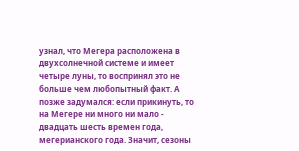узнал, что Мегера расположена в двухсолнечной системе и имеет четыре луны, то воспринял это не больше чем любопытный факт. А позже задумался: если прикинуть, то на Мегере ни много ни мало - двадцать шесть времен года, мегерианского года. Значит, сезоны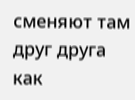сменяют там друг друга как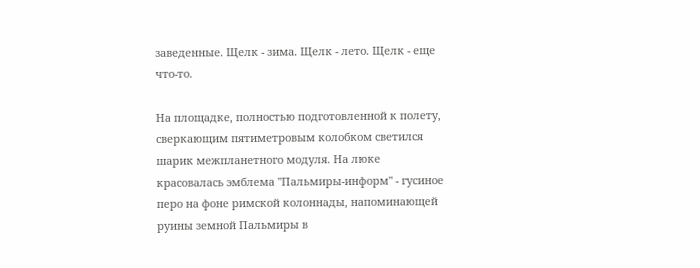заведенные. Щелк - зима. Щелк - лето. Щелк - еще что-то.

На площадке, полностью подготовленной к полету, сверкающим пятиметровым колобком светился шарик межпланетного модуля. На люке красовалась эмблема "Пальмиры-информ" - гусиное перо на фоне римской колоннады, напоминающей руины земной Пальмиры в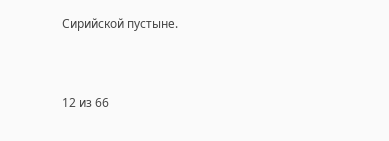Сирийской пустыне.



12 из 66